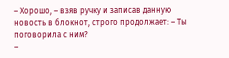– Хорошо, – взяв ручку и записав данную новость в блокнот, строго продолжает: – Ты поговорила с ним?
–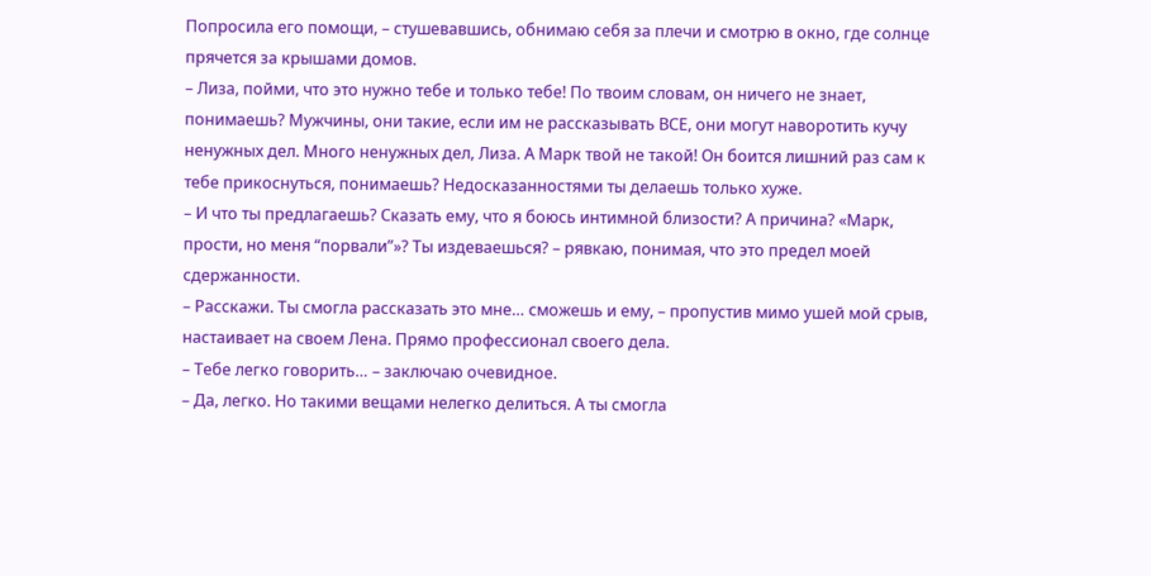Попросила его помощи, – стушевавшись, обнимаю себя за плечи и смотрю в окно, где солнце прячется за крышами домов.
– Лиза, пойми, что это нужно тебе и только тебе! По твоим словам, он ничего не знает, понимаешь? Мужчины, они такие, если им не рассказывать ВСЕ, они могут наворотить кучу ненужных дел. Много ненужных дел, Лиза. А Марк твой не такой! Он боится лишний раз сам к тебе прикоснуться, понимаешь? Недосказанностями ты делаешь только хуже.
– И что ты предлагаешь? Сказать ему, что я боюсь интимной близости? А причина? «Марк, прости, но меня “порвали”»? Ты издеваешься? – рявкаю, понимая, что это предел моей сдержанности.
– Расскажи. Ты смогла рассказать это мне… сможешь и ему, – пропустив мимо ушей мой срыв, настаивает на своем Лена. Прямо профессионал своего дела.
– Тебе легко говорить… – заключаю очевидное.
– Да, легко. Но такими вещами нелегко делиться. А ты смогла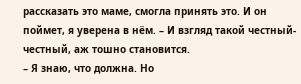рассказать это маме, смогла принять это. И он поймет, я уверена в нём. – И взгляд такой честный-честный, аж тошно становится.
– Я знаю, что должна. Но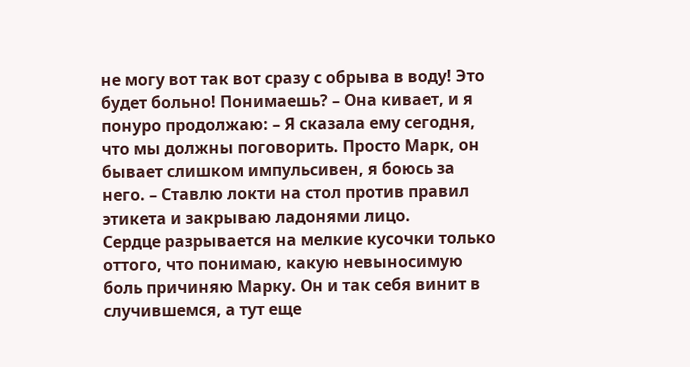не могу вот так вот сразу с обрыва в воду! Это будет больно! Понимаешь? – Она кивает, и я понуро продолжаю: – Я сказала ему сегодня, что мы должны поговорить. Просто Марк, он бывает слишком импульсивен, я боюсь за него. – Ставлю локти на стол против правил этикета и закрываю ладонями лицо.
Сердце разрывается на мелкие кусочки только оттого, что понимаю, какую невыносимую боль причиняю Марку. Он и так себя винит в случившемся, а тут еще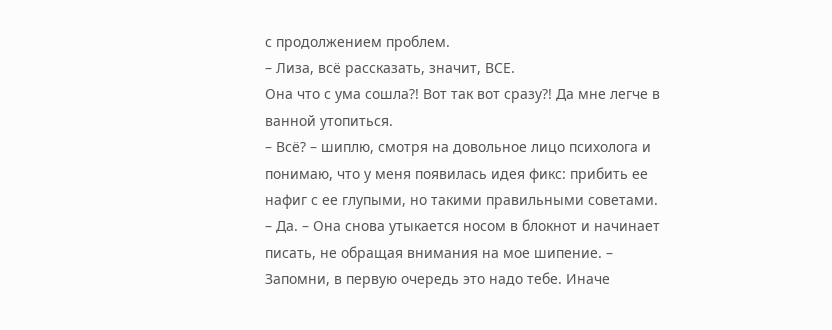с продолжением проблем.
– Лиза, всё рассказать, значит, ВСЕ.
Она что с ума сошла?! Вот так вот сразу?! Да мне легче в ванной утопиться.
– Всё? – шиплю, смотря на довольное лицо психолога и понимаю, что у меня появилась идея фикс: прибить ее нафиг с ее глупыми, но такими правильными советами.
– Да. – Она снова утыкается носом в блокнот и начинает писать, не обращая внимания на мое шипение. – Запомни, в первую очередь это надо тебе. Иначе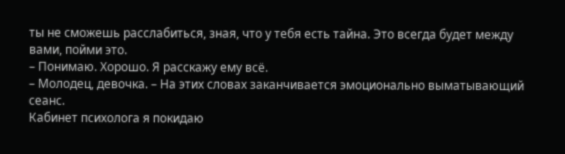ты не сможешь расслабиться, зная, что у тебя есть тайна. Это всегда будет между вами, пойми это.
– Понимаю. Хорошо. Я расскажу ему всё.
– Молодец, девочка. – На этих словах заканчивается эмоционально выматывающий сеанс.
Кабинет психолога я покидаю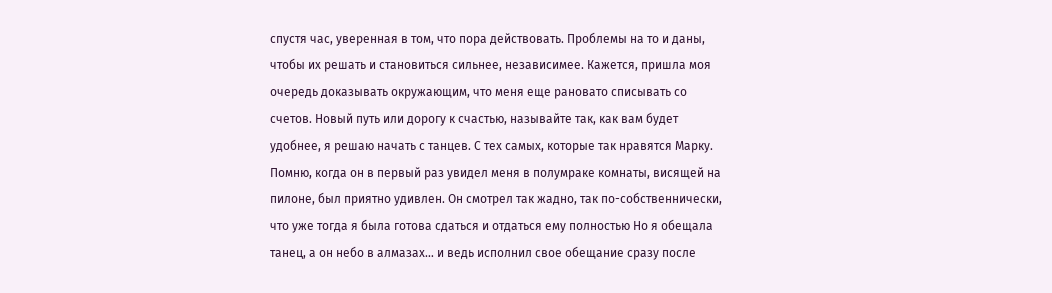спустя час, уверенная в том, что пора действовать. Проблемы на то и даны, чтобы их решать и становиться сильнее, независимее. Кажется, пришла моя очередь доказывать окружающим, что меня еще рановато списывать со счетов. Новый путь или дорогу к счастью, называйте так, как вам будет удобнее, я решаю начать с танцев. С тех самых, которые так нравятся Марку.
Помню, когда он в первый раз увидел меня в полумраке комнаты, висящей на пилоне, был приятно удивлен. Он смотрел так жадно, так по-собственнически, что уже тогда я была готова сдаться и отдаться ему полностью Но я обещала танец, а он небо в алмазах… и ведь исполнил свое обещание сразу после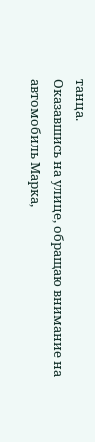танца.
Оказавшись на улице, обращаю внимание на автомобиль Марка,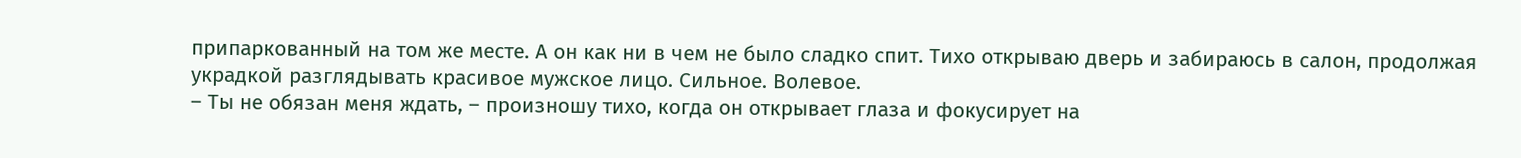припаркованный на том же месте. А он как ни в чем не было сладко спит. Тихо открываю дверь и забираюсь в салон, продолжая украдкой разглядывать красивое мужское лицо. Сильное. Волевое.
– Ты не обязан меня ждать, – произношу тихо, когда он открывает глаза и фокусирует на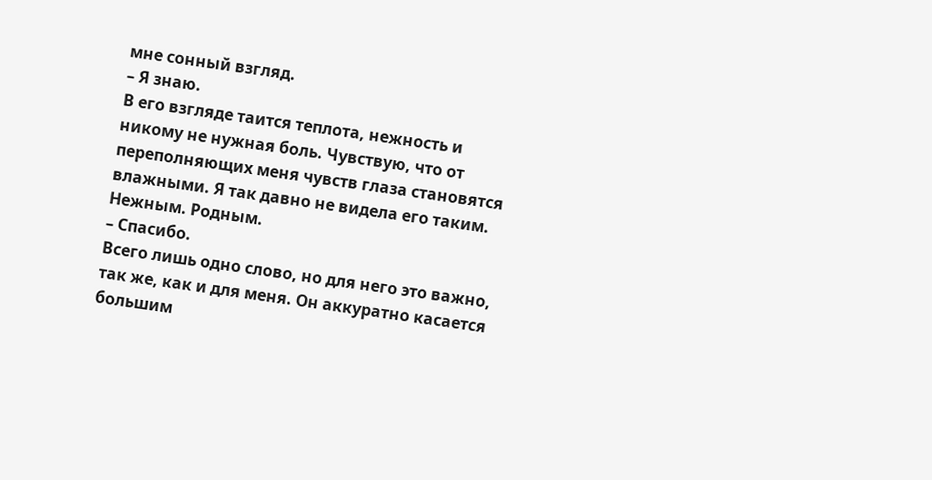мне сонный взгляд.
– Я знаю.
В его взгляде таится теплота, нежность и никому не нужная боль. Чувствую, что от переполняющих меня чувств глаза становятся влажными. Я так давно не видела его таким. Нежным. Родным.
– Спасибо.
Всего лишь одно слово, но для него это важно, так же, как и для меня. Он аккуратно касается большим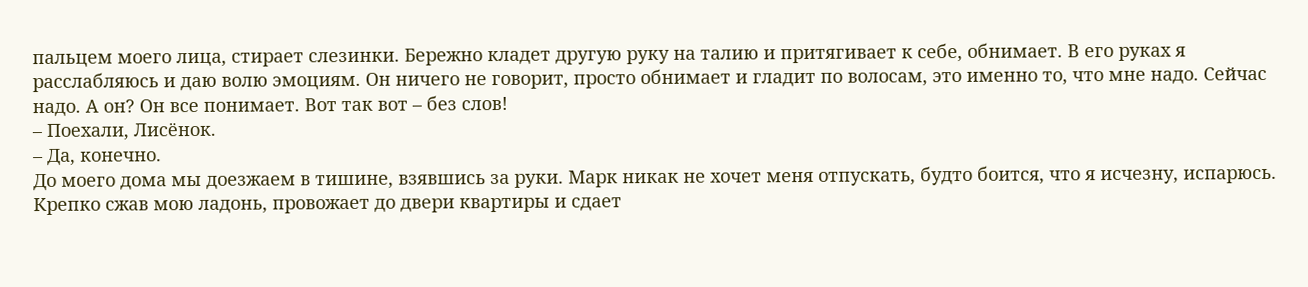пальцем моего лица, стирает слезинки. Бережно кладет другую руку на талию и притягивает к себе, обнимает. В его руках я расслабляюсь и даю волю эмоциям. Он ничего не говорит, просто обнимает и гладит по волосам, это именно то, что мне надо. Сейчас надо. А он? Он все понимает. Вот так вот – без слов!
– Поехали, Лисёнок.
– Да, конечно.
До моего дома мы доезжаем в тишине, взявшись за руки. Марк никак не хочет меня отпускать, будто боится, что я исчезну, испарюсь. Крепко сжав мою ладонь, провожает до двери квартиры и сдает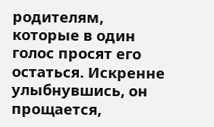родителям, которые в один голос просят его остаться. Искренне улыбнувшись, он прощается,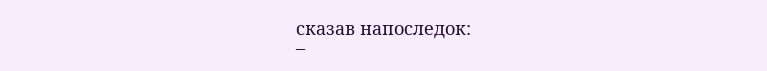сказав напоследок:
–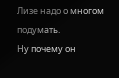Лизе надо о многом подумать.
Ну почему он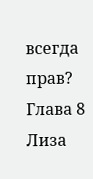всегда прав?
Глава 8
Лиза